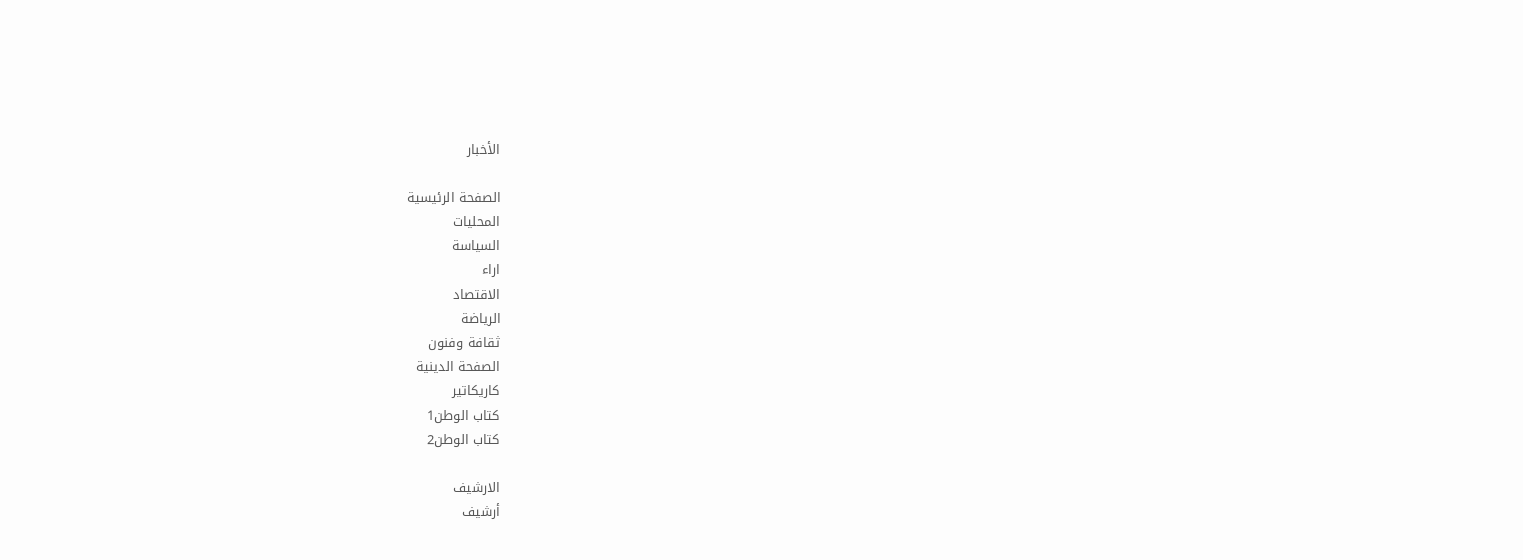الأخبار

الصفحة الرئيسية
المحليات
السياسة
اراء
الاقتصاد
الرياضة
ثقافة وفنون
الصفحة الدينية
كاريكاتير
كتاب الوطن1
كتاب الوطن2

الارشيف
أرشيف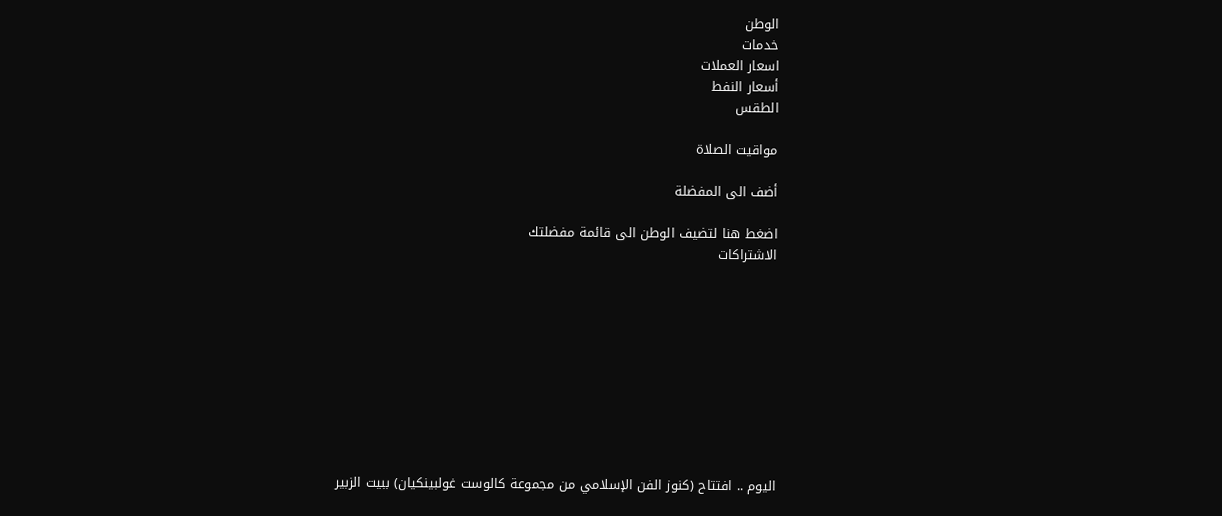الوطن
خدمات
اسعار العملات
أسعار النفط
الطقس

مواقيت الصلاة

أضف الى المفضلة

اضغط هنا لتضيف الوطن الى قائمة مفضلتك
الاشتراكات










اليوم .. افتتاح (كنوز الفن الإسلامي من مجموعة كالوست غولبينكيان) ببيت الزبير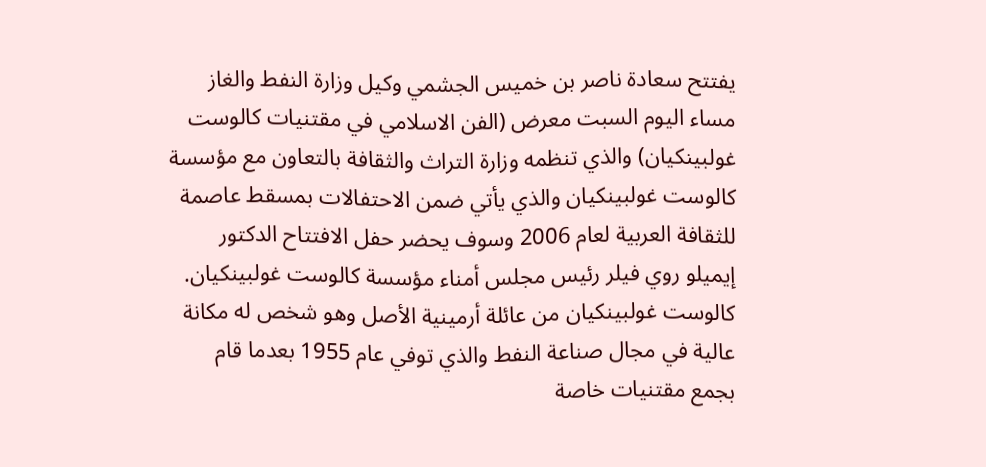يفتتح سعادة ناصر بن خميس الجشمي وكيل وزارة النفط والغاز مساء اليوم السبت معرض (الفن الاسلامي في مقتنيات كالوست غولبينكيان) والذي تنظمه وزارة التراث والثقافة بالتعاون مع مؤسسة كالوست غولبينكيان والذي يأتي ضمن الاحتفالات بمسقط عاصمة للثقافة العربية لعام 2006 وسوف يحضر حفل الافتتاح الدكتور إيميلو روي فيلر رئيس مجلس أمناء مؤسسة كالوست غولبينكيان.
كالوست غولبينكيان من عائلة أرمينية الأصل وهو شخص له مكانة عالية في مجال صناعة النفط والذي توفي عام 1955 بعدما قام بجمع مقتنيات خاصة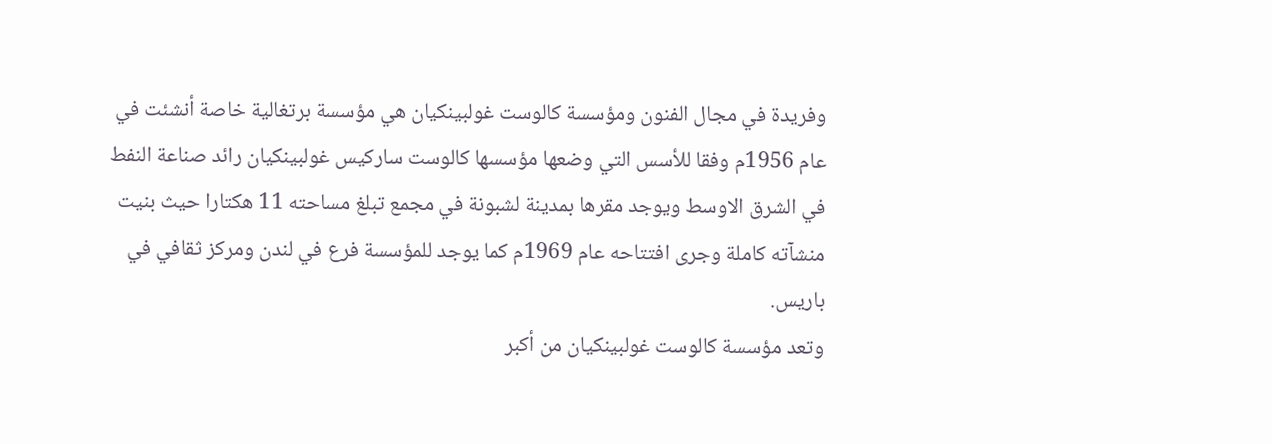وفريدة في مجال الفنون ومؤسسة كالوست غولبينكيان هي مؤسسة برتغالية خاصة أنشئت في عام 1956م وفقا للأسس التي وضعها مؤسسها كالوست ساركيس غولبينكيان رائد صناعة النفط في الشرق الاوسط ويوجد مقرها بمدينة لشبونة في مجمع تبلغ مساحته 11 هكتارا حيث بنيت منشآته كاملة وجرى افتتاحه عام 1969م كما يوجد للمؤسسة فرع في لندن ومركز ثقافي في باريس.
وتعد مؤسسة كالوست غولبينكيان من أكبر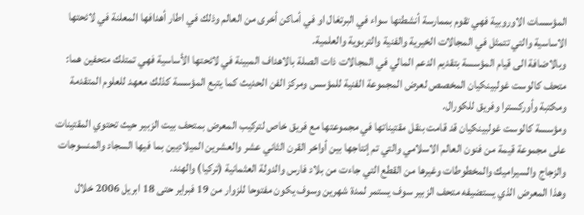المؤسسات الاوروبية فهي تقوم بممارسة أنشطتها سواء في البرتغال او في أماكن أخرى من العالم وذلك في اطار أهدافها المعلنة في لائحتها الاساسية والتي تتمثل في المجالات الخيرية والفنية والتربوية والعلمية.
وبالاضافة الى قيام المؤسسة بتقديم الدعم المالي في المجالات ذات الصلة بالاهداف المبينة في لائحتها الأساسية فهي تمتلك متحفين هما: متحف كالوست غولبينكيان المخصص لعرض المجموعة الفنية للمؤسس ومركز الفن الحديث كما يتبع المؤسسة كذلك معهد للعلوم المتقدمة ومكتبة وأوركسترا وفريق للكورال.
ومؤسسة كالوست غولبينكيان قد قامت بنقل مقتيناتها في مجموعتها مع فريق خاص لتركيب المعرض بمتحف بيت الزبير حيث تحتوي المقتينات على مجموعة قيمة من فنون العالم الاسلامي والتي تم إنتاجها بين أواخر القرن الثاني عشر والعشرين الميلاديين بما فيها السجاد والمنسوجات والزجاج والسيراميك والمخطوطات وغيرها من القطع التي جاءت من بلاد فارس والدولة العثمانية (تركيا) والهند.
وهذا المعرض الذي يستضيفه متحف الزبير سوف يستمر لمدة شهرين وسوف يكون مفتوحا للزوار من 19 فبراير حتى 18 ابريل 2006 خلال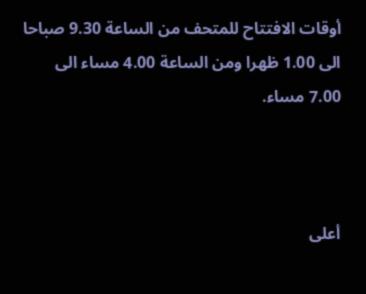أوقات الافتتاح للمتحف من الساعة 9.30 صباحا الى 1.00 ظهرا ومن الساعة 4.00 مساء الى 7.00 مساء.



أعلى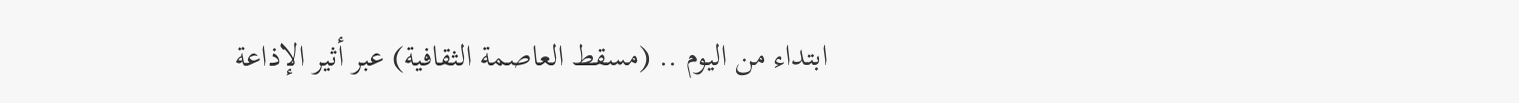ابتداء من اليوم .. (مسقط العاصمة الثقافية) عبر أثير الإذاعة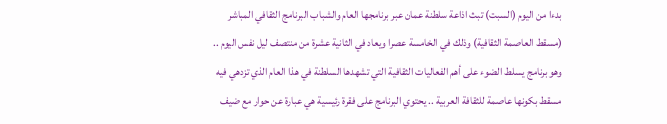بدءا من اليوم (السبت) تبث اذاعة سلطنة عمان عبر برنامجها العام والشباب البرنامج الثقافي المباشر (مسقط العاصمة الثقافية) وذلك في الخامسة عصرا ويعاد في الثانية عشرة من منتصف ليل نفس اليوم .. وهو برنامج يسلط الضوء على أهم الفعاليات الثقافية التي تشهدها السلطنة في هذا العام الذي تزدهي فيه مسقط بكونها عاصمة للثقافة العربية .. يحتوي البرنامج على فقرة رئيسية هي عبارة عن حوار مع ضيف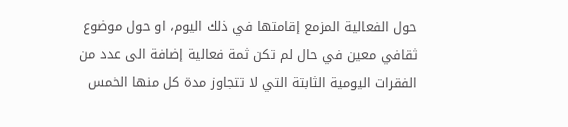حول الفعالية المزمع إقامتها في ذلك اليوم، او حول موضوع ثقافي معين في حال لم تكن ثمة فعالية إضافة الى عدد من الفقرات اليومية الثابتة التي لا تتجاوز مدة كل منها الخمس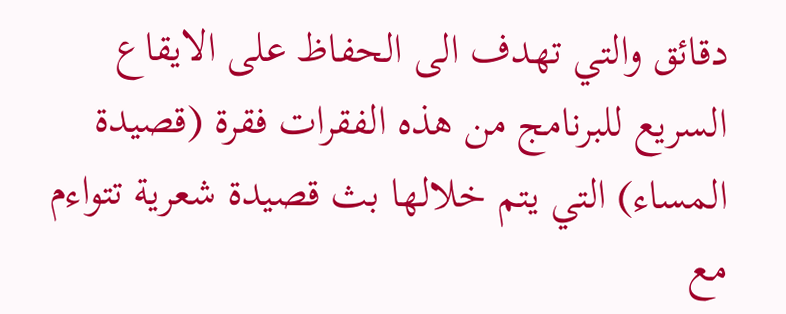دقائق والتي تهدف الى الحفاظ على الايقاع السريع للبرنامج من هذه الفقرات فقرة (قصيدة المساء) التي يتم خلالها بث قصيدة شعرية تتواءم مع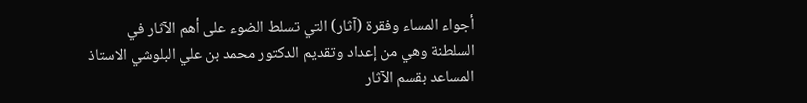أجواء المساء وفقرة (آثار) التي تسلط الضوء على أهم الآثار في السلطنة وهي من إعداد وتقديم الدكتور محمد بن علي البلوشي الاستاذ المساعد بقسم الآثار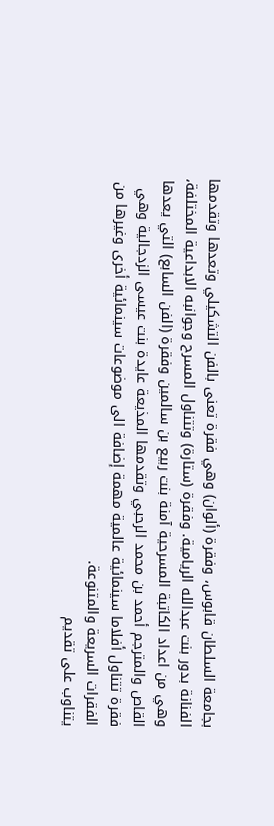بجامعة السلطان قابوس، وفقرة (ألوان) وهي فقرة تعنى بالفن التشكيلي وتعدها وتقدمها الفنانة بدور بنت عبدالله الريامية. وفقرة (ستارة) وتتناول المسرح وجوانبه الابداعية المختلفة، وهي من اعداد الكاتبة المسرحية آمنة بنت ربيع بن سالمين وفقرة (الفن السابع) التي يعدها القاص والمترجم أحمد بن محمد الرحبي وتقدمها المذيعة عايدة بنت عيسى الزدجالية وهي فقرة تتناول أفلاما سينمائية عالمية مهمة إضافة الى موضوعات سينمائية أخرى وغيرها من الفقرات السريعة والمتنوعة.
يتناوب على تقديم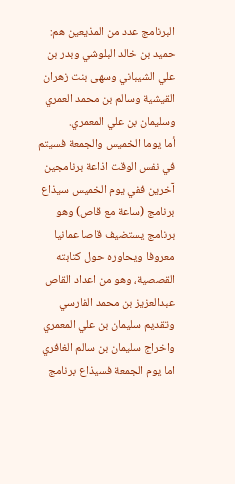البرنامج عدد من المذيعين هم: حميد بن خالد البلوشي وبدر بن علي الشيباني وسهى بنت زهران القيشية وسالم بن محمد العمري وسليمان بن علي المعمري.
أما يوما الخميس والجمعة فسيتم في نفس الوقت اذاعة برنامجين آخرين ففي يوم الخميس سيذاع برنامج (ساعة مع قاص) وهو برنامج يستضيف قاصا عمانيا معروفا ويحاوره حول كتابته القصصية، وهو من اعداد القاص عبدالعزيز بن محمد الفارسي وتقديم سليمان بن علي المعمري واخراج سليمان بن سالم الغافري اما يوم الجمعة فسيذاع برنامج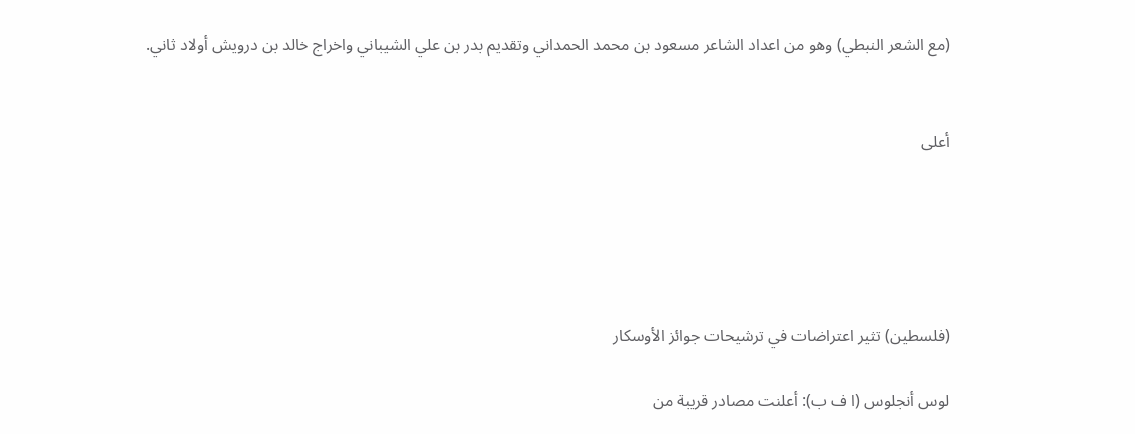(مع الشعر النبطي) وهو من اعداد الشاعر مسعود بن محمد الحمداني وتقديم بدر بن علي الشيباني واخراج خالد بن درويش أولاد ثاني.


أعلى





(فلسطين) تثير اعتراضات في ترشيحات جوائز الأوسكار

لوس أنجلوس (ا ف ب): أعلنت مصادر قريبة من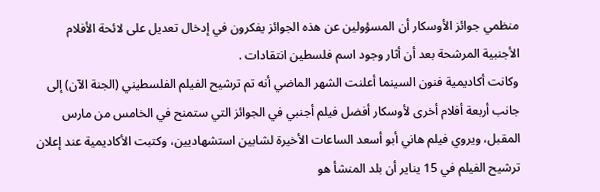منظمي جوائز الأوسكار أن المسؤولين عن هذه الجوائز يفكرون في إدخال تعديل على لائحة الأفلام الأجنبية المرشحة بعد أن أثار وجود اسم فلسطين انتقادات .
وكانت أكاديمية فنون السينما أعلنت الشهر الماضي أنه تم ترشيح الفيلم الفلسطيني (الجنة الآن) إلى جانب أربعة أفلام أخرى لأوسكار أفضل فيلم أجنبي في الجوائز التي ستمنح في الخامس من مارس المقبل، ويروي فيلم هاني أبو أسعد الساعات الأخيرة لشابين استشهاديين، وكتبت الأكاديمية عند إعلان ترشيح الفيلم في 15 يناير أن بلد المنشأ هو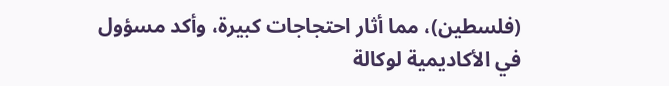(فلسطين)، مما أثار احتجاجات كبيرة، وأكد مسؤول في الأكاديمية لوكالة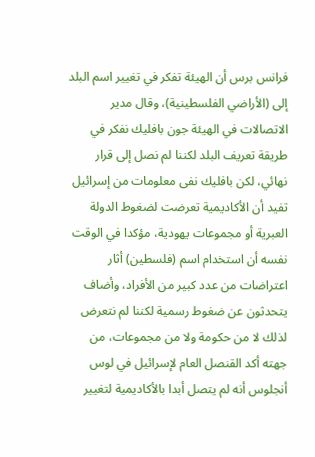فرانس برس أن الهيئة تفكر في تغيير اسم البلد إلى (الأراضي الفلسطينية)، وقال مدير الاتصالات في الهيئة جون بافليك نفكر في طريقة تعريف البلد لكننا لم نصل إلى قرار نهائي، لكن بافليك نفى معلومات من إسرائيل تفيد أن الأكاديمية تعرضت لضغوط الدولة العبرية أو مجموعات يهودية، مؤكدا في الوقت نفسه أن استخدام اسم (فلسطين) أثار اعتراضات من عدد كبير من الأفراد، وأضاف يتحدثون عن ضغوط رسمية لكننا لم نتعرض لذلك لا من حكومة ولا من مجموعات، من جهته أكد القنصل العام لإسرائيل في لوس أنجلوس أنه لم يتصل أبدا بالأكاديمية لتغيير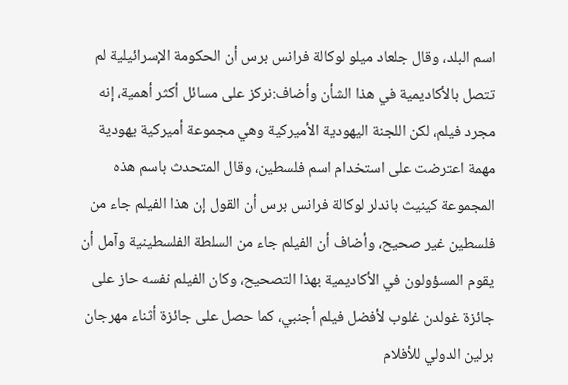اسم البلد، وقال جلعاد ميلو لوكالة فرانس برس أن الحكومة الإسرائيلية لم تتصل بالأكاديمية في هذا الشأن وأضاف:نركز على مسائل أكثر أهمية، إنه مجرد فيلم، لكن اللجنة اليهودية الأميركية وهي مجموعة أميركية يهودية مهمة اعترضت على استخدام اسم فلسطين، وقال المتحدث باسم هذه المجموعة كينيث باندلر لوكالة فرانس برس أن القول إن هذا الفيلم جاء من فلسطين غير صحيح، وأضاف أن الفيلم جاء من السلطة الفلسطينية وآمل أن يقوم المسؤولون في الأكاديمية بهذا التصحيح، وكان الفيلم نفسه حاز على جائزة غولدن غلوب لأفضل فيلم أجنبي، كما حصل على جائزة أثناء مهرجان برلين الدولي للأفلام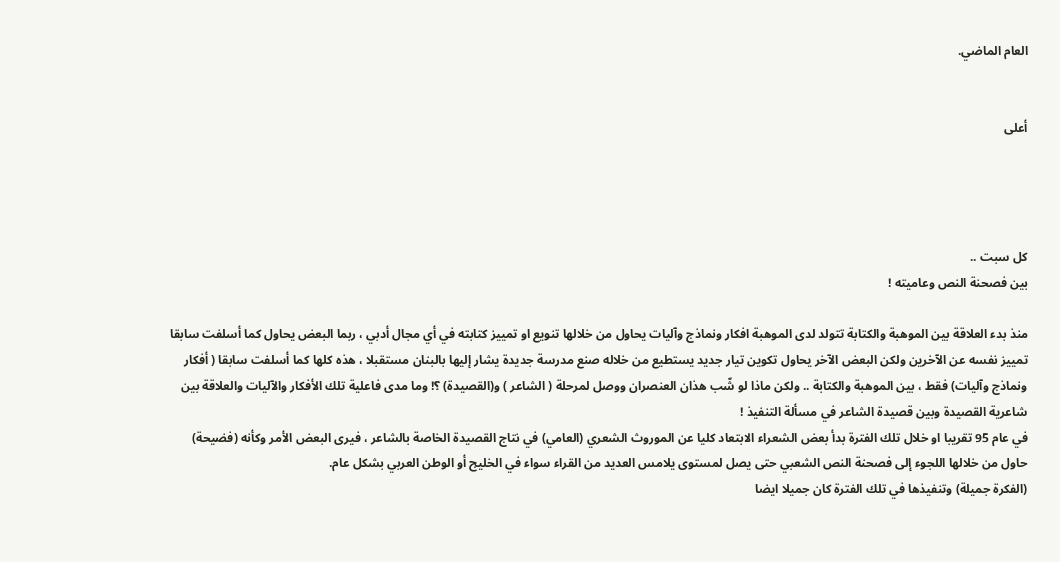العام الماضي.


أعلى




كل سبت ..
بين فصحنة النص وعاميته !

منذ بدء العلاقة بين الموهبة والكتابة تتولد لدى الموهبة افكار ونماذج وآليات يحاول من خلالها تنويع او تمييز كتابته في أي مجال أدبي ، ربما البعض يحاول كما أسلفت سابقا تمييز نفسه عن الآخرين ولكن البعض الآخر يحاول تكوين تيار جديد يستطيع من خلاله صنع مدرسة جديدة يشار إليها بالبنان مستقبلا ، هذه كلها كما أسلفت سابقا ( أفكار ونماذج وآليات) فقط ، بين الموهبة والكتابة .. ولكن ماذا لو شّب هذان العنصران ووصل لمرحلة ( الشاعر ) و(القصيدة) ؟! وما مدى فاعلية تلك الأفكار والآليات والعلاقة بين شاعرية القصيدة وبين قصيدة الشاعر في مسألة التنفيذ !
في عام 95 تقريبا او خلال تلك الفترة بدأ بعض الشعراء الابتعاد كليا عن الموروث الشعري (العامي) في نتاج القصيدة الخاصة بالشاعر ، فيرى البعض الأمر وكأنه (فضيحة) حاول من خلالها اللجوء إلى فصحنة النص الشعبي حتى يصل لمستوى يلامس العديد من القراء سواء في الخليج أو الوطن العربي بشكل عام.
(الفكرة جميلة) وتنفيذها في تلك الفترة كان جميلا ايضا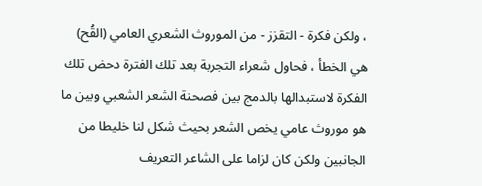، ولكن فكرة - التقزز - من الموروث الشعري العامي (القُح) هي الخطأ ، فحاول شعراء التجربة بعد تلك الفترة دحض تلك الفكرة لاستبدالها بالدمج بين فصحنة الشعر الشعبي وبين ما هو موروث عامي يخص الشعر بحيث شكل لنا خليطا من الجانبين ولكن كان لزاما على الشاعر التعريف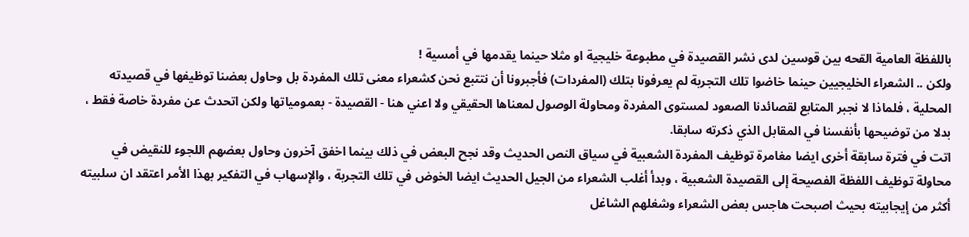باللفظة العامية القحه بين قوسين لدى نشر القصيدة في مطبوعة خليجية او مثلا حينما يقدمها في أمسية !
ولكن .. الشعراء الخليجيين حينما خاضوا تلك التجربة لم يعرفونا بتلك (المفردات) فأجبرونا أن نتتبع نحن كشعراء معنى تلك المفردة بل وحاول بعضنا توظيفها في قصيدته المحلية ، فلماذا لا نجبر المتابع لقصائدنا الصعود لمستوى المفردة ومحاولة الوصول لمعناها الحقيقي ولا اعني هنا - القصيدة - بعمومياتها ولكن اتحدث عن مفردة خاصة فقط ، بدلا من توضيحها بأنفسنا في المقابل الذي ذكرته سابقا.
اتت في فترة سابقة أخرى ايضا مغامرة توظيف المفردة الشعبية في سياق النص الحديث وقد نجح البعض في ذلك بينما اخفق آخرون وحاول بعضهم اللجوء للنقيض في محاولة توظيف اللفظة الفصيحة إلى القصيدة الشعبية ، وبدأ أغلب الشعراء من الجيل الحديث ايضا الخوض في تلك التجربة ، والإسهاب في التفكير بهذا الأمر اعتقد ان سلبيته أكثر من إيجابيته بحيث اصبحت هاجس بعض الشعراء وشغلهم الشاغل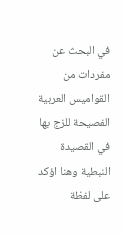في البحث عن مفردات من القواميس العربية الفصيحة للزج بها في القصيدة النبطية وهنا اؤكد على لفظة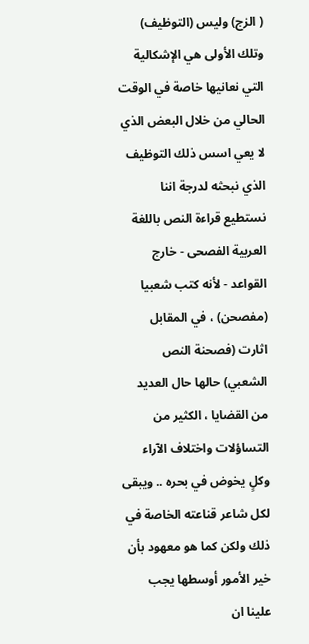( الزج) وليس (التوظيف) وتلك الأولى هي الإشكالية التي نعانيها خاصة في الوقت الحالي من خلال البعض الذي لا يعي اسس ذلك التوظيف الذي نبحثه لدرجة اننا نستطيع قراءة النص باللغة العربية الفصحى - خارج القواعد - لأنه كتب شعبيا (مفصحن) ، في المقابل اثارت (فصحنة النص الشعبي) حالها حال العديد من القضايا ، الكثير من التساؤلات واختلاف الآراء وكلٍ يخوض في بحره .. ويبقى لكل شاعر قناعته الخاصة في ذلك ولكن كما هو معهود بأن خير الأمور أوسطها يجب علينا ان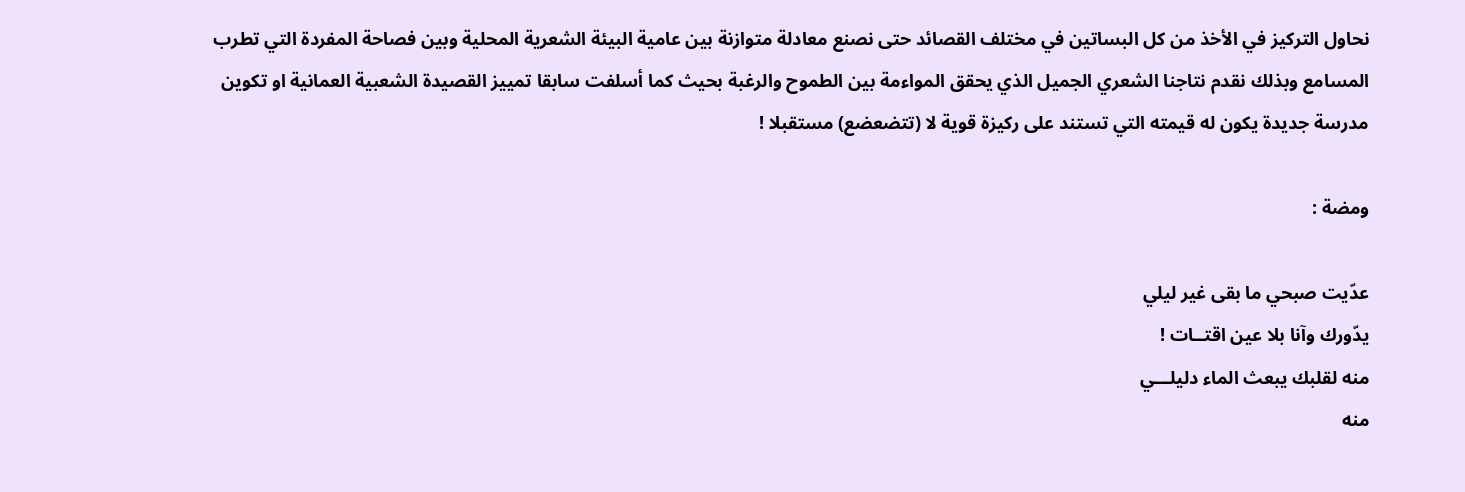نحاول التركيز في الأخذ من كل البساتين في مختلف القصائد حتى نصنع معادلة متوازنة بين عامية البيئة الشعرية المحلية وبين فصاحة المفردة التي تطرب المسامع وبذلك نقدم نتاجنا الشعري الجميل الذي يحقق المواءمة بين الطموح والرغبة بحيث كما أسلفت سابقا تمييز القصيدة الشعبية العمانية او تكوين مدرسة جديدة يكون له قيمته التي تستند على ركيزة قوية لا (تتضعضع) مستقبلا !

ومضة :

عدّيت صبحي ما بقى غير ليلي
يدّورك وآنا بلا عين اقتــات !
منه لقلبك يبعث الماء دليلـــي
منه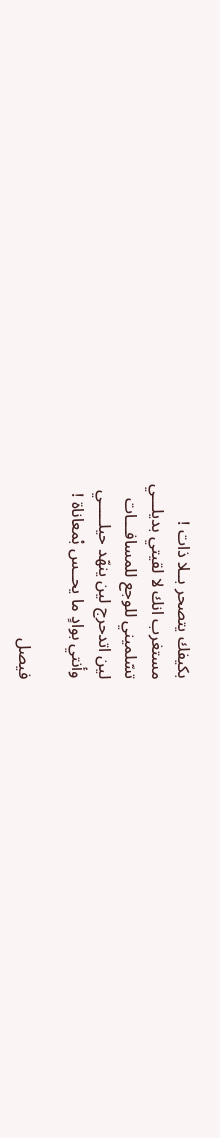بكيفك يتصحر بــلا ذات !
مستغرب انك لا لقيتي بديلـــي
تسّلميني للوجع للمسافـــات
لين اتدحرج لين ينهّد حيلـــــي
وأنتي بوادٍ ما يحــس بْمعاناة !

فيصل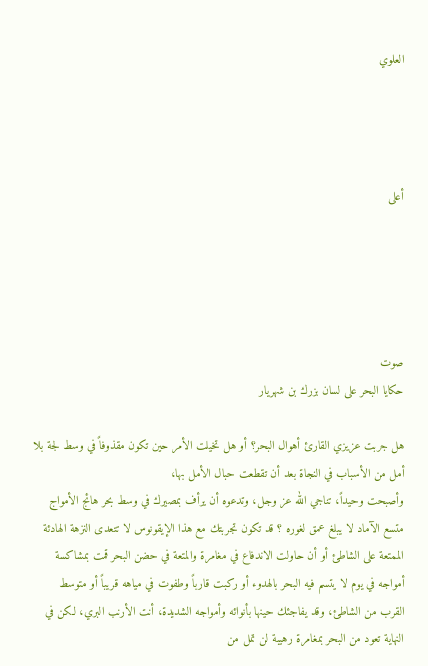العلوي




أعلى





صوت
حكايا البحر على لسان بزرك بن شهريار

هل جربت عزيزي القارئ أهوال البحر؟ أو هل تخيلت الأمر حين تكون مقذوفاً في وسط لجة بلا أمل من الأسباب في النجاة بعد أن تقطعت حبال الأمل بها،
وأصبحت وحيداً، تناجي الله عز وجل، وتدعوه أن يرأف بمصيرك في وسط بحر هائج الأمواج متسع الآماد لا يبلغ عمق لغوره ؟ قد تكون تجربتك مع هذا الإيقونوس لا تتعدى النزهة الهادئة الممتعة على الشاطئ أو أن حاولت الاندفاع في مغامرة والمتعة في حضن البحر قمت بمشاكسة أمواجه في يوم لا يتسم فيه البحر بالهدوء أو ركبت قارباً وطفوت في مياهه قريباً أو متوسط القرب من الشاطئ، وقد يفاجئك حينها بأنوائه وأمواجه الشديدة، أنت الأرنب البري، لكن في النهاية تعود من البحر بمغامرة رهيبة لن تمل من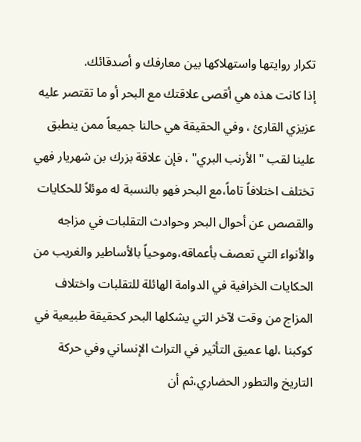تكرار روايتها واستهلاكها بين معارفك و أصدقائك.
إذا كانت هذه هي أقصى علاقتك مع البحر أو ما تقتصر عليه عزيزي القارئ ، وفي الحقيقة هي حالنا جميعاً ممن ينطبق علينا لقب " الأرنب البري" ، فإن علاقة بزرك بن شهريار فهي تختلف اختلافاً تاماً،مع البحر فهو بالنسبة له موئلاً للحكايات والقصص عن أحوال البحر وحوادث التقلبات في مزاجه والأنواء التي تعصف بأعماقه،وموحياً بالأساطير والغريب من الحكايات الخرافية في الدوامة الهائلة للتقلبات واختلاف المزاج من وقت لآخر التي يشكلها البحر كحقيقة طبيعية في كوكبنا ،لها عميق التأثير في التراث الإنساني وفي حركة التاريخ والتطور الحضاري،ثم أن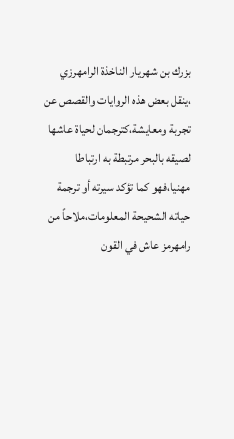بزرك بن شهريار الناخذة الرامهرزي ،ينقل بعض هذه الروايات والقصص عن تجربة ومعايشة،كترجمان لحياة عاشها لصيقه بالبحر مرتبطة به ارتباطا مهنيا،فهو كما تؤكد سيرته أو ترجمة حياته الشحيحة المعلومات،ملاحاً من رامهرمز عاش في القون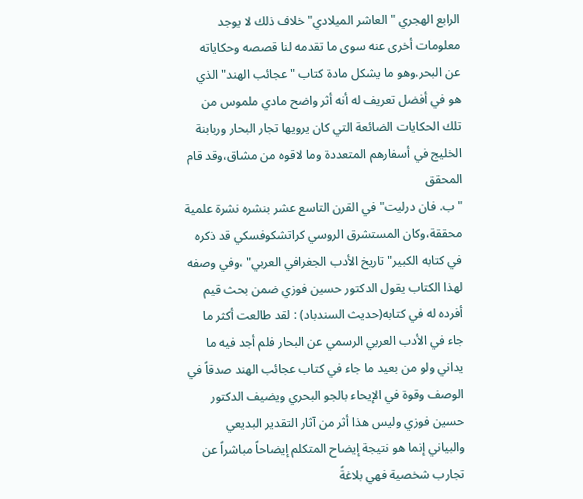الرابع الهجري "العاشر الميلادي" خلاف ذلك لا يوجد معلومات أخرى عنه سوى ما تقدمه لنا قصصه وحكاياته عن البحر.وهو ما يشكل مادة كتاب " عجائب الهند" الذي هو في أفضل تعريف له أنه أثر واضح مادي ملموس من تلك الحكايات الضائعة التي كان يرويها تجار البحار وربابنة الخليج في أسفارهم المتعددة وما لاقوه من مشاق،وقد قام المحقق
"ب. فان درليت" في القرن التاسع عشر بنشره نشرة علمية محققة،وكان المستشرق الروسي كراتشكوفسكي قد ذكره في كتابه الكبير" تاريخ الأدب الجغرافي العربي" ،وفي وصفه لهذا الكتاب يقول الدكتور حسين فوزي ضمن بحث قيم أفرده له في كتابه(حديث السندباد) : لقد طالعت أكثر ما جاء في الأدب العربي الرسمي عن البحار فلم أجد فيه ما يداني ولو من بعيد ما جاء في كتاب عجائب الهند صدقاً في الوصف وقوة في الإيحاء بالجو البحري ويضيف الدكتور حسين فوزي وليس هذا أثر من آثار التقدير البديعي والبياني إنما هو نتيجة إيضاح المتكلم إيضاحاً مباشراً عن تجارب شخصية فهي بلاغةً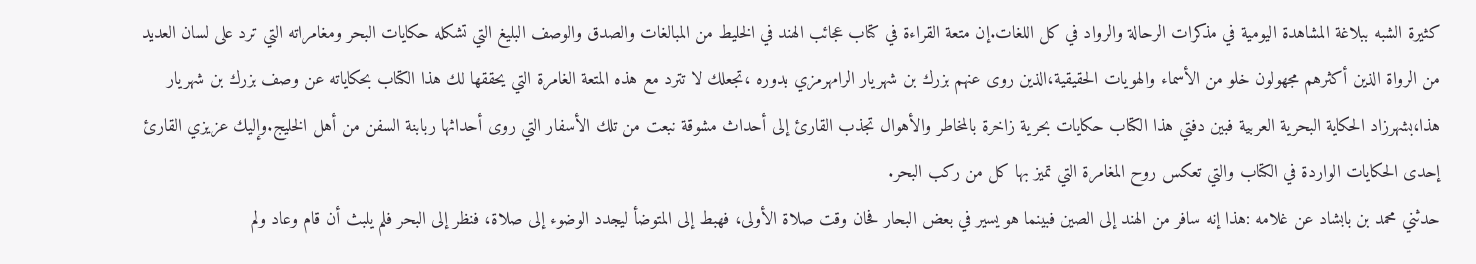كثيرة الشبه ببلاغة المشاهدة اليومية في مذكرات الرحالة والرواد في كل اللغات.إن متعة القراءة في كتاب عجائب الهند في الخليط من المبالغات والصدق والوصف البليغ التي تشكله حكايات البحر ومغامراته التي ترد على لسان العديد من الرواة الذين أكثرهم مجهولون خلو من الأسماء والهويات الحقيقية،الذين روى عنهم بزرك بن شهريار الرامهرمزي بدوره ،تجعلك لا تترد مع هذه المتعة الغامرة التي يحققها لك هذا الكتاب بحكاياته عن وصف بزرك بن شهريار هذا،بشهرزاد الحكاية البحرية العربية فبين دفتي هذا الكتاب حكايات بحرية زاخرة بالمخاطر والأهوال تجذب القارئ إلى أحداث مشوقة نبعت من تلك الأسفار التي روى أحداثها ربابنة السفن من أهل الخليج.وإليك عزيزي القارئ إحدى الحكايات الواردة في الكتاب والتي تعكس روح المغامرة التي تميز بها كل من ركب البحر.
حدثني محمد بن بابشاد عن غلامه :هذا إنه سافر من الهند إلى الصين فبينما هو يسير في بعض البحار فحان وقت صلاة الأولى، فهبط إلى المتوضأ ليجدد الوضوء إلى صلاة، فنظر إلى البحر فلم يلبث أن قام وعاد ولم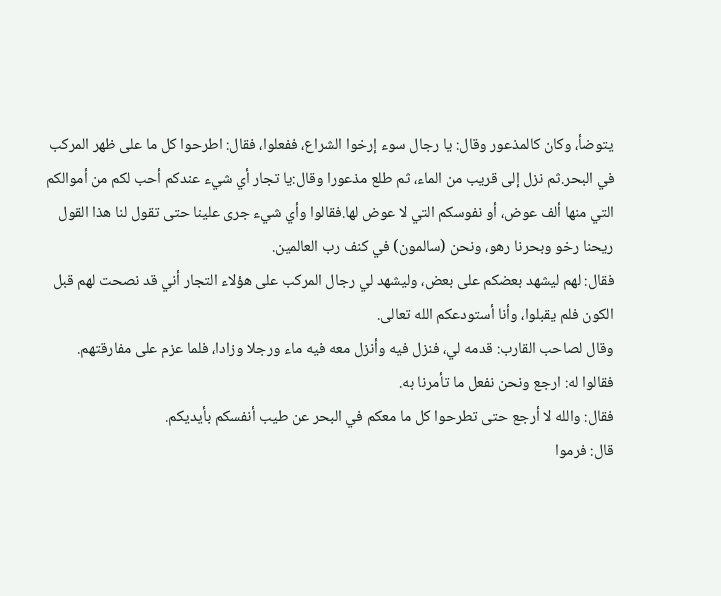يتوضأ، وكان كالمذعور وقال: يا رجال سوء إرخوا الشراع، ففعلوا، فقال: اطرحوا كل ما على ظهر المركب في البحر.ثم نزل إلى قريب من الماء، ثم طلع مذعورا وقال:يا تجار أي شيء عندكم أحب لكم من أموالكم التي منها ألف عوض، أو نفوسكم التي لا عوض لها.فقالوا وأي شيء جرى علينا حتى تقول لنا هذا القول ريحنا رخو وبحرنا رهو، ونحن (سالمون) في كنف رب العالمين.
فقال: لهم ليشهد بعضكم على بعض، وليشهد لي رجال المركب على هؤلاء التجار أني قد نصحت لهم قبل الكون فلم يقبلوا، وأنا أستودعكم الله تعالى.
وقال لصاحب القارب: قدمه لي، فنزل فيه وأنزل معه فيه ماء ورجلا وزادا، فلما عزم على مفارقتهم.
فقالوا له: ارجع ونحن نفعل ما تأمرنا به.
فقال: والله لا أرجع حتى تطرحوا كل ما معكم في البحر عن طيب أنفسكم بأيديكم.
قال: فرموا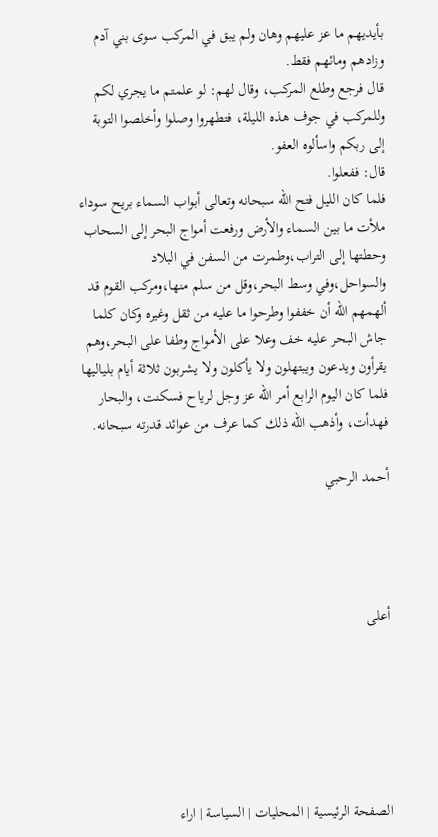بأيديهم ما عز عليهم وهان ولم يبق في المركب سوى بني آدم وزادهم ومائهم فقط.
قال فرجع وطلع المركب، وقال لهم: لو علمتم ما يجري لكم وللمركب في جوف هذه الليلة، فتطهروا وصلوا وأخلصوا التوبة إلى ربكم واسألوه العفو.
قال: ففعلوا.
فلما كان الليل فتح الله سبحانه وتعالى أبواب السماء بريح سوداء ملأت ما بين السماء والأرض ورفعت أمواج البحر إلى السحاب وحطتها إلى التراب،وطمرت من السفن في البلاد والسواحل،وفي وسط البحر،وقل من سلم منها،ومركب القوم قد ألهمهم الله أن خففوا وطرحوا ما عليه من ثقل وغيره وكان كلما جاش البحر عليه خف وعلا على الأمواج وطفا على البحر،وهم يقرأون ويدعون ويبتهلون ولا يأكلون ولا يشربون ثلاثة أيام بلياليها فلما كان اليوم الرابع أمر الله عز وجل لرياح فسكنت، والبحار فهدأت، وأذهب الله ذلك كما عرف من عوائد قدرته سبحانه.

أحمد الرحبي




أعلى






الصفحة الرئيسية | المحليات | السياسة | اراء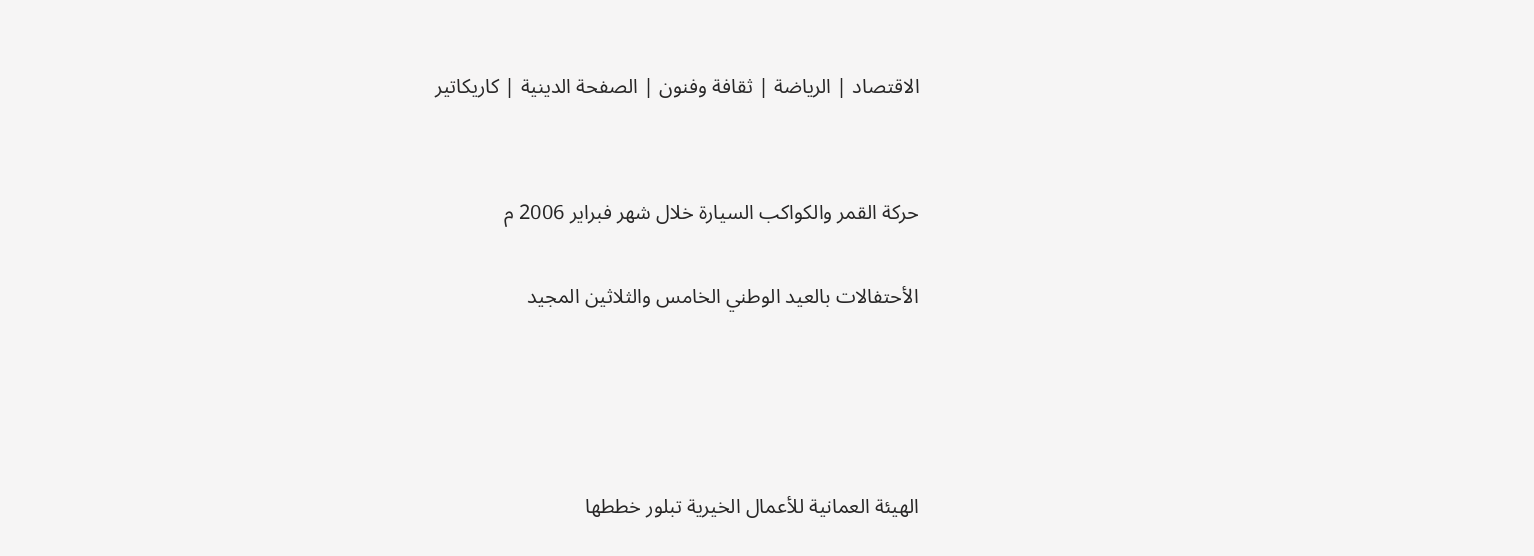الاقتصاد | الرياضة | ثقافة وفنون | الصفحة الدينية | كاريكاتير


حركة القمر والكواكب السيارة خلال شهر فبراير 2006 م

الأحتفالات بالعيد الوطني الخامس والثلاثين المجيد




الهيئة العمانية للأعمال الخيرية تبلور خططها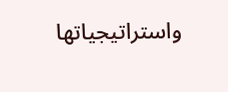واستراتيجياتها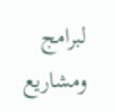لبرامج ومشاريع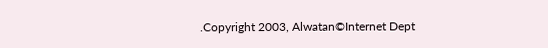.Copyright 2003, Alwatan©Internet Dept